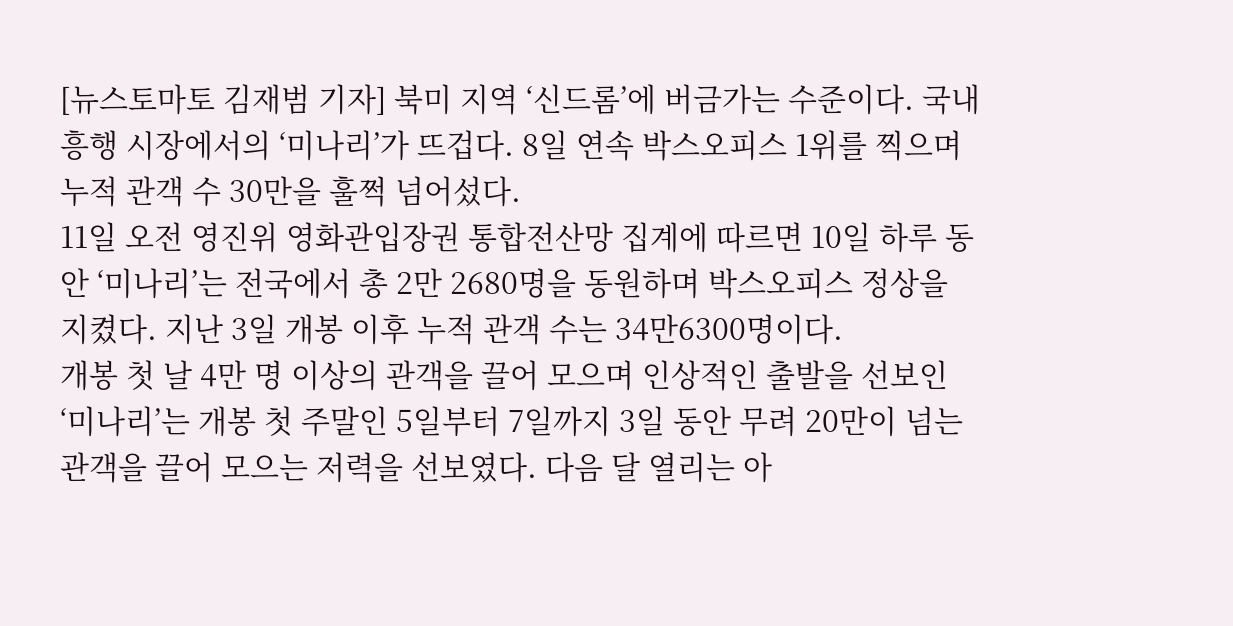[뉴스토마토 김재범 기자] 북미 지역 ‘신드롬’에 버금가는 수준이다. 국내 흥행 시장에서의 ‘미나리’가 뜨겁다. 8일 연속 박스오피스 1위를 찍으며 누적 관객 수 30만을 훌쩍 넘어섰다.
11일 오전 영진위 영화관입장권 통합전산망 집계에 따르면 10일 하루 동안 ‘미나리’는 전국에서 총 2만 2680명을 동원하며 박스오피스 정상을 지켰다. 지난 3일 개봉 이후 누적 관객 수는 34만6300명이다.
개봉 첫 날 4만 명 이상의 관객을 끌어 모으며 인상적인 출발을 선보인 ‘미나리’는 개봉 첫 주말인 5일부터 7일까지 3일 동안 무려 20만이 넘는 관객을 끌어 모으는 저력을 선보였다. 다음 달 열리는 아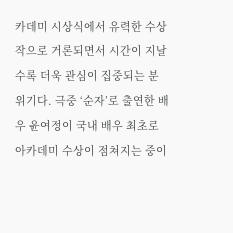카데미 시상식에서 유력한 수상작으로 거론되면서 시간이 지날수록 더욱 관심이 집중되는 분위기다. 극중 ‘순자’로 출연한 배우 윤여정이 국내 배우 최초로 아카데미 수상이 점쳐지는 중이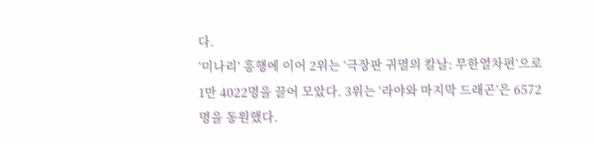다.
‘미나리’ 흥행에 이어 2위는 ‘극장판 귀멸의 칼날: 무한열차편’으로 1만 4022명을 끌어 모았다. 3위는 ‘라야와 마지막 드래곤’은 6572명을 동원했다.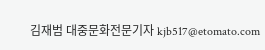김재범 대중문화전문기자 kjb517@etomato.com